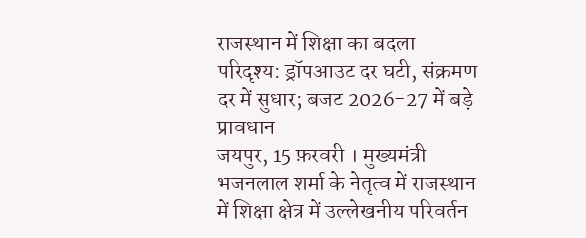राजस्थान में शिक्षा का बदला परिदृश्य: ड्रॉपआउट दर घटी, संक्रमण दर में सुधार; बजट 2026-27 में बड़े प्रावधान
जयपुर, 15 फ़रवरी । मुख्यमंत्री भजनलाल शर्मा के नेतृत्व में राजस्थान में शिक्षा क्षेत्र में उल्लेखनीय परिवर्तन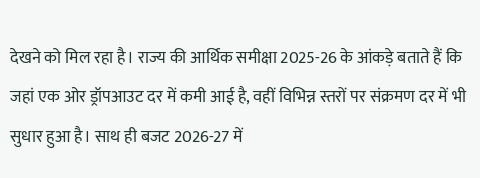देखने को मिल रहा है। राज्य की आर्थिक समीक्षा 2025-26 के आंकड़े बताते हैं कि जहां एक ओर ड्रॉपआउट दर में कमी आई है, वहीं विभिन्न स्तरों पर संक्रमण दर में भी सुधार हुआ है। साथ ही बजट 2026-27 में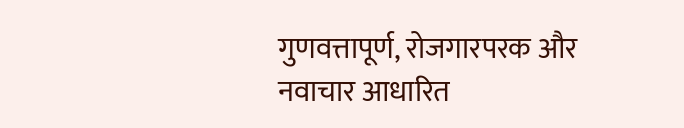गुणवत्तापूर्ण, रोजगारपरक और नवाचार आधारित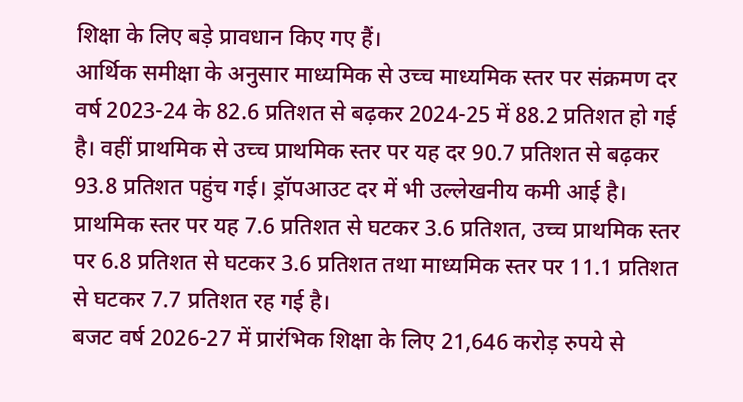शिक्षा के लिए बड़े प्रावधान किए गए हैं।
आर्थिक समीक्षा के अनुसार माध्यमिक से उच्च माध्यमिक स्तर पर संक्रमण दर वर्ष 2023-24 के 82.6 प्रतिशत से बढ़कर 2024-25 में 88.2 प्रतिशत हो गई है। वहीं प्राथमिक से उच्च प्राथमिक स्तर पर यह दर 90.7 प्रतिशत से बढ़कर 93.8 प्रतिशत पहुंच गई। ड्रॉपआउट दर में भी उल्लेखनीय कमी आई है। प्राथमिक स्तर पर यह 7.6 प्रतिशत से घटकर 3.6 प्रतिशत, उच्च प्राथमिक स्तर पर 6.8 प्रतिशत से घटकर 3.6 प्रतिशत तथा माध्यमिक स्तर पर 11.1 प्रतिशत से घटकर 7.7 प्रतिशत रह गई है।
बजट वर्ष 2026-27 में प्रारंभिक शिक्षा के लिए 21,646 करोड़ रुपये से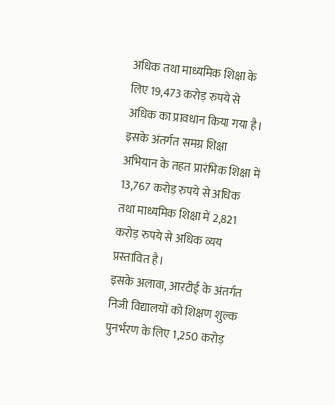अधिक तथा माध्यमिक शिक्षा के लिए 19,473 करोड़ रुपये से अधिक का प्रावधान किया गया है। इसके अंतर्गत समग्र शिक्षा अभियान के तहत प्रारंभिक शिक्षा में 13,767 करोड़ रुपये से अधिक तथा माध्यमिक शिक्षा में 2,821 करोड़ रुपये से अधिक व्यय प्रस्तावित है।
इसके अलावा, आरटीई के अंतर्गत निजी विद्यालयों को शिक्षण शुल्क पुनर्भरण के लिए 1,250 करोड़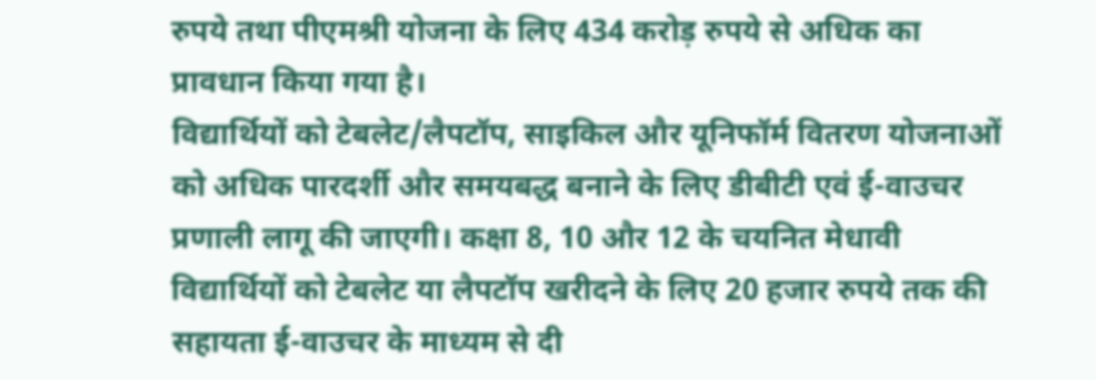रुपये तथा पीएमश्री योजना के लिए 434 करोड़ रुपये से अधिक का प्रावधान किया गया है।
विद्यार्थियों को टेबलेट/लैपटॉप, साइकिल और यूनिफॉर्म वितरण योजनाओं को अधिक पारदर्शी और समयबद्ध बनाने के लिए डीबीटी एवं ई-वाउचर प्रणाली लागू की जाएगी। कक्षा 8, 10 और 12 के चयनित मेधावी विद्यार्थियों को टेबलेट या लैपटॉप खरीदने के लिए 20 हजार रुपये तक की सहायता ई-वाउचर के माध्यम से दी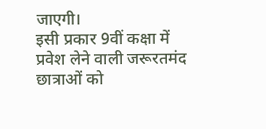जाएगी।
इसी प्रकार 9वीं कक्षा में प्रवेश लेने वाली जरूरतमंद छात्राओं को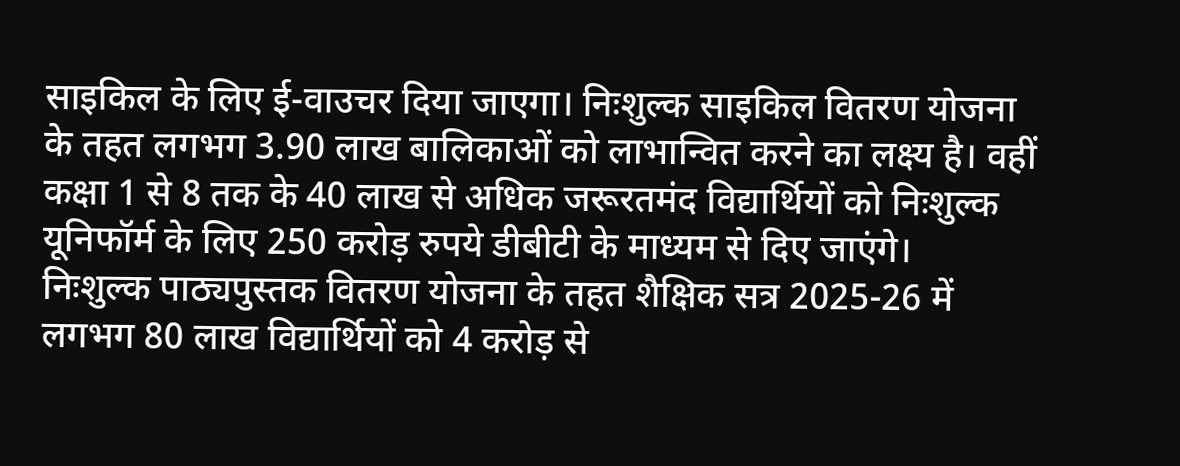साइकिल के लिए ई-वाउचर दिया जाएगा। निःशुल्क साइकिल वितरण योजना के तहत लगभग 3.90 लाख बालिकाओं को लाभान्वित करने का लक्ष्य है। वहीं कक्षा 1 से 8 तक के 40 लाख से अधिक जरूरतमंद विद्यार्थियों को निःशुल्क यूनिफॉर्म के लिए 250 करोड़ रुपये डीबीटी के माध्यम से दिए जाएंगे।
निःशुल्क पाठ्यपुस्तक वितरण योजना के तहत शैक्षिक सत्र 2025-26 में लगभग 80 लाख विद्यार्थियों को 4 करोड़ से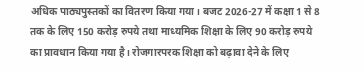अधिक पाठ्यपुस्तकों का वितरण किया गया। बजट 2026-27 में कक्षा 1 से 8 तक के लिए 150 करोड़ रुपये तथा माध्यमिक शिक्षा के लिए 90 करोड़ रुपये का प्रावधान किया गया है। रोजगारपरक शिक्षा को बढ़ावा देने के लिए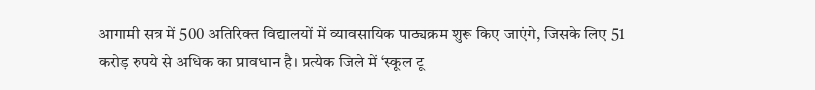आगामी सत्र में 500 अतिरिक्त विद्यालयों में व्यावसायिक पाठ्यक्रम शुरू किए जाएंगे, जिसके लिए 51 करोड़ रुपये से अधिक का प्रावधान है। प्रत्येक जिले में ‘स्कूल टू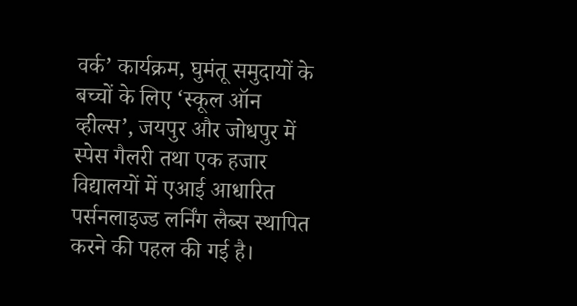वर्क’ कार्यक्रम, घुमंतू समुदायों के बच्चों के लिए ‘स्कूल ऑन व्हील्स’, जयपुर और जोधपुर में स्पेस गैलरी तथा एक हजार विद्यालयों में एआई आधारित पर्सनलाइज्ड लर्निंग लैब्स स्थापित करने की पहल की गई है।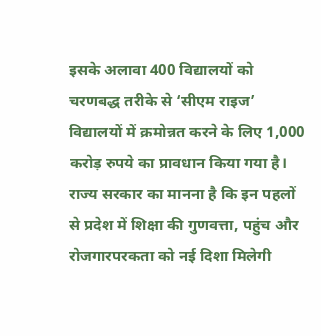इसके अलावा 400 विद्यालयों को चरणबद्ध तरीके से ‘सीएम राइज’ विद्यालयों में क्रमोन्नत करने के लिए 1,000 करोड़ रुपये का प्रावधान किया गया है। राज्य सरकार का मानना है कि इन पहलों से प्रदेश में शिक्षा की गुणवत्ता, पहुंच और रोजगारपरकता को नई दिशा मिलेगी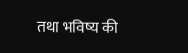तथा भविष्य की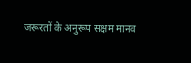जरूरतों के अनुरूप सक्षम मानव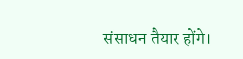संसाधन तैयार होंगे।